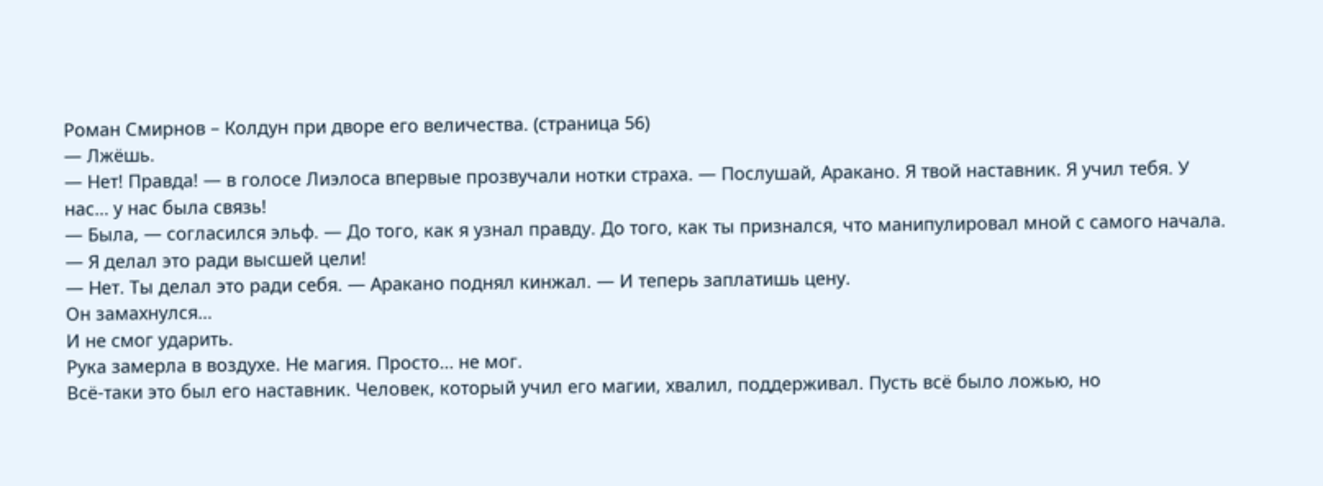Роман Смирнов – Колдун при дворе его величества. (страница 56)
— Лжёшь.
— Нет! Правда! — в голосе Лиэлоса впервые прозвучали нотки страха. — Послушай, Аракано. Я твой наставник. Я учил тебя. У нас… у нас была связь!
— Была, — согласился эльф. — До того, как я узнал правду. До того, как ты признался, что манипулировал мной с самого начала.
— Я делал это ради высшей цели!
— Нет. Ты делал это ради себя. — Аракано поднял кинжал. — И теперь заплатишь цену.
Он замахнулся…
И не смог ударить.
Рука замерла в воздухе. Не магия. Просто… не мог.
Всё-таки это был его наставник. Человек, который учил его магии, хвалил, поддерживал. Пусть всё было ложью, но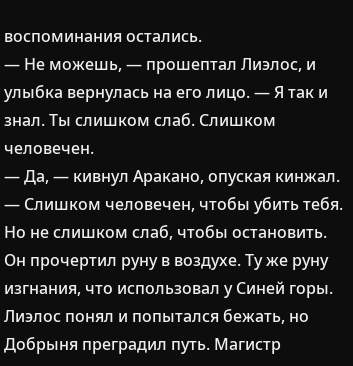воспоминания остались.
— Не можешь, — прошептал Лиэлос, и улыбка вернулась на его лицо. — Я так и знал. Ты слишком слаб. Слишком человечен.
— Да, — кивнул Аракано, опуская кинжал. — Слишком человечен, чтобы убить тебя. Но не слишком слаб, чтобы остановить.
Он прочертил руну в воздухе. Ту же руну изгнания, что использовал у Синей горы.
Лиэлос понял и попытался бежать, но Добрыня преградил путь. Магистр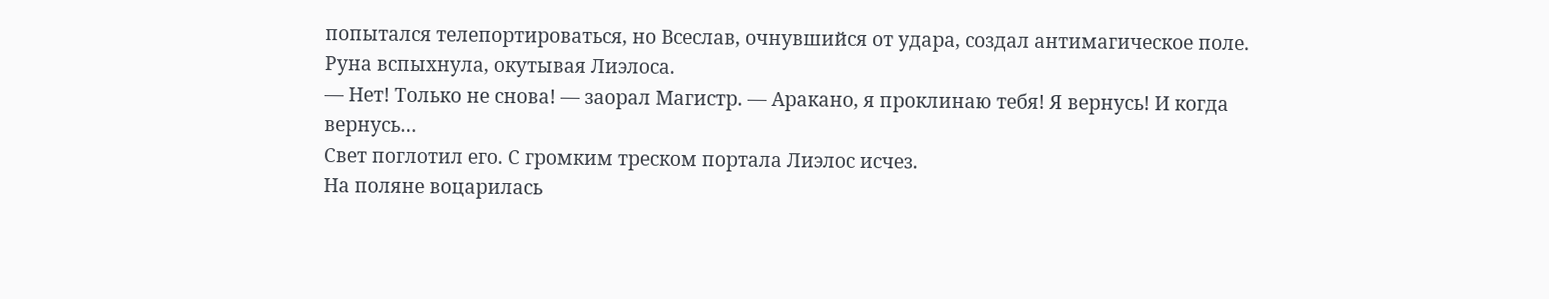попытался телепортироваться, но Всеслав, очнувшийся от удара, создал антимагическое поле.
Руна вспыхнула, окутывая Лиэлоса.
— Нет! Только не снова! — заорал Магистр. — Аракано, я проклинаю тебя! Я вернусь! И когда вернусь…
Свет поглотил его. С громким треском портала Лиэлос исчез.
На поляне воцарилась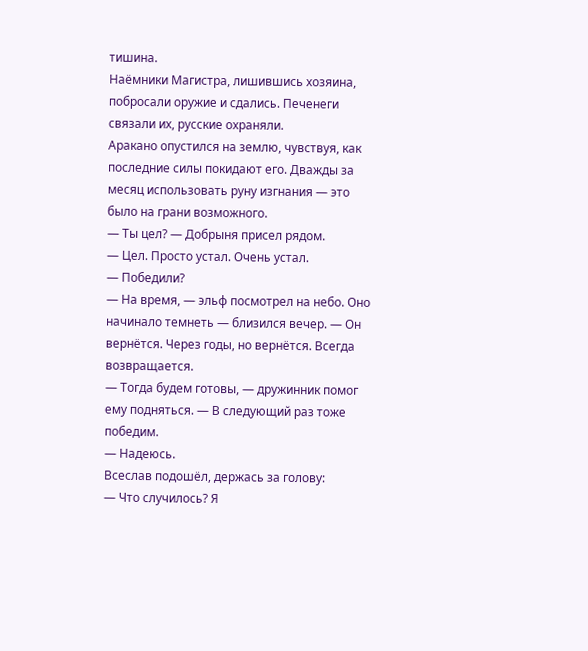тишина.
Наёмники Магистра, лишившись хозяина, побросали оружие и сдались. Печенеги связали их, русские охраняли.
Аракано опустился на землю, чувствуя, как последние силы покидают его. Дважды за месяц использовать руну изгнания — это было на грани возможного.
— Ты цел? — Добрыня присел рядом.
— Цел. Просто устал. Очень устал.
— Победили?
— На время, — эльф посмотрел на небо. Оно начинало темнеть — близился вечер. — Он вернётся. Через годы, но вернётся. Всегда возвращается.
— Тогда будем готовы, — дружинник помог ему подняться. — В следующий раз тоже победим.
— Надеюсь.
Всеслав подошёл, держась за голову:
— Что случилось? Я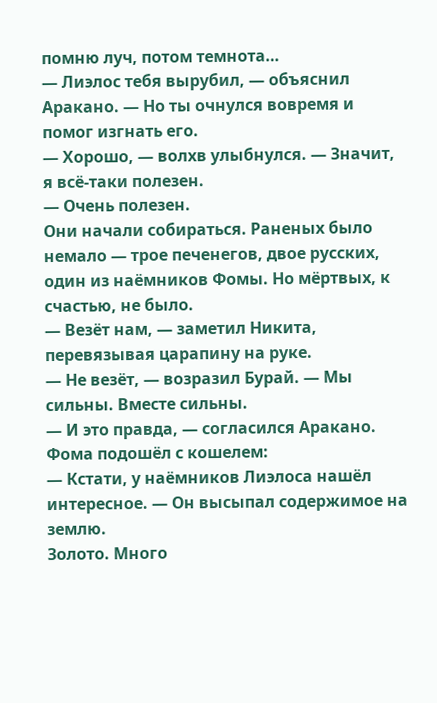помню луч, потом темнота…
— Лиэлос тебя вырубил, — объяснил Аракано. — Но ты очнулся вовремя и помог изгнать его.
— Хорошо, — волхв улыбнулся. — Значит, я всё-таки полезен.
— Очень полезен.
Они начали собираться. Раненых было немало — трое печенегов, двое русских, один из наёмников Фомы. Но мёртвых, к счастью, не было.
— Везёт нам, — заметил Никита, перевязывая царапину на руке.
— Не везёт, — возразил Бурай. — Мы сильны. Вместе сильны.
— И это правда, — согласился Аракано.
Фома подошёл с кошелем:
— Кстати, у наёмников Лиэлоса нашёл интересное. — Он высыпал содержимое на землю.
Золото. Много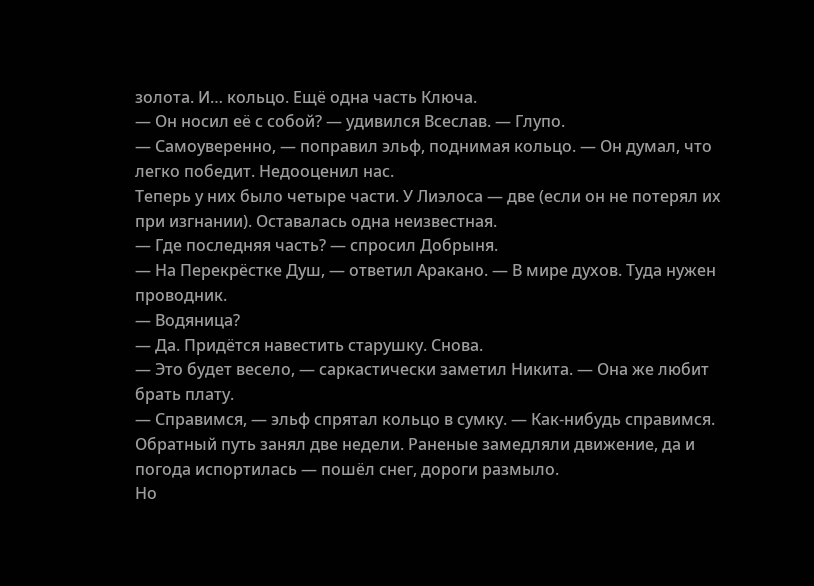золота. И… кольцо. Ещё одна часть Ключа.
— Он носил её с собой? — удивился Всеслав. — Глупо.
— Самоуверенно, — поправил эльф, поднимая кольцо. — Он думал, что легко победит. Недооценил нас.
Теперь у них было четыре части. У Лиэлоса — две (если он не потерял их при изгнании). Оставалась одна неизвестная.
— Где последняя часть? — спросил Добрыня.
— На Перекрёстке Душ, — ответил Аракано. — В мире духов. Туда нужен проводник.
— Водяница?
— Да. Придётся навестить старушку. Снова.
— Это будет весело, — саркастически заметил Никита. — Она же любит брать плату.
— Справимся, — эльф спрятал кольцо в сумку. — Как-нибудь справимся.
Обратный путь занял две недели. Раненые замедляли движение, да и погода испортилась — пошёл снег, дороги размыло.
Но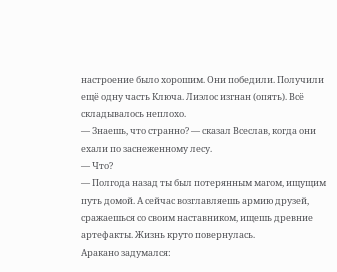настроение было хорошим. Они победили. Получили ещё одну часть Ключа. Лиэлос изгнан (опять). Всё складывалось неплохо.
— Знаешь, что странно? — сказал Всеслав, когда они ехали по заснеженному лесу.
— Что?
— Полгода назад ты был потерянным магом, ищущим путь домой. А сейчас возглавляешь армию друзей, сражаешься со своим наставником, ищешь древние артефакты. Жизнь круто повернулась.
Аракано задумался: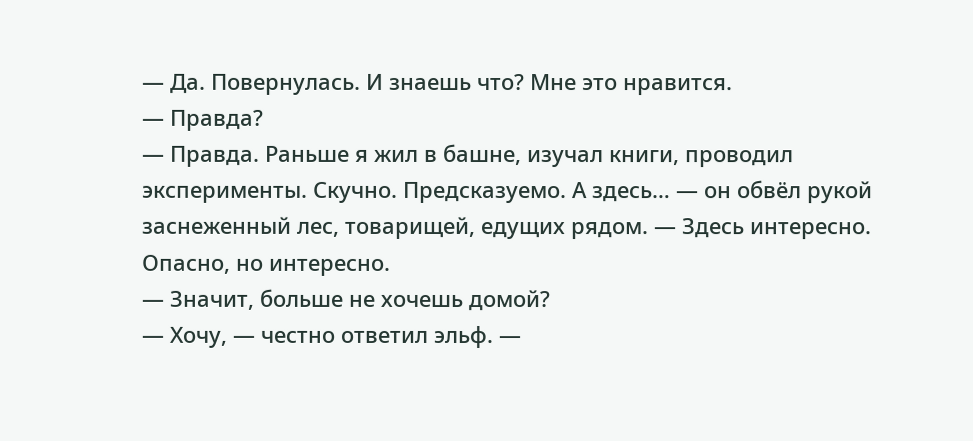— Да. Повернулась. И знаешь что? Мне это нравится.
— Правда?
— Правда. Раньше я жил в башне, изучал книги, проводил эксперименты. Скучно. Предсказуемо. А здесь… — он обвёл рукой заснеженный лес, товарищей, едущих рядом. — Здесь интересно. Опасно, но интересно.
— Значит, больше не хочешь домой?
— Хочу, — честно ответил эльф. —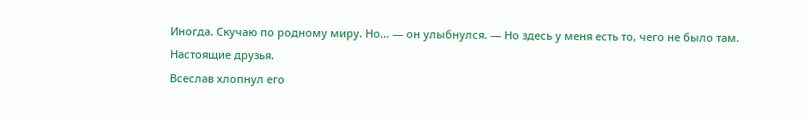Иногда. Скучаю по родному миру. Но… — он улыбнулся. — Но здесь у меня есть то, чего не было там. Настоящие друзья.
Всеслав хлопнул его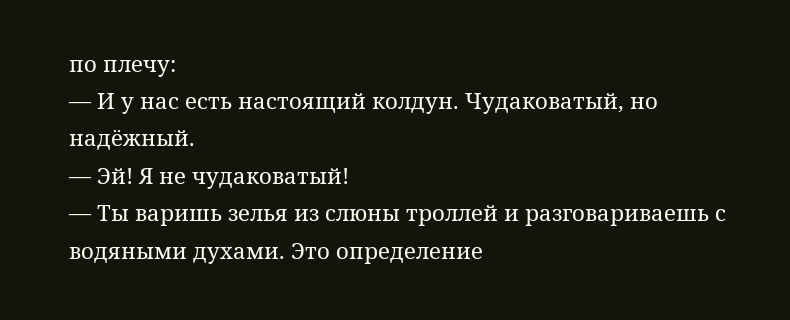по плечу:
— И у нас есть настоящий колдун. Чудаковатый, но надёжный.
— Эй! Я не чудаковатый!
— Ты варишь зелья из слюны троллей и разговариваешь с водяными духами. Это определение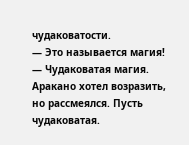чудаковатости.
— Это называется магия!
— Чудаковатая магия.
Аракано хотел возразить, но рассмеялся. Пусть чудаковатая.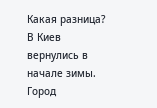Какая разница?
В Киев вернулись в начале зимы. Город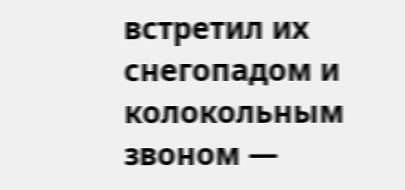встретил их снегопадом и колокольным звоном —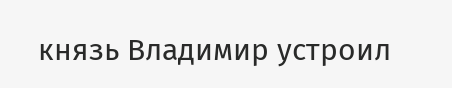князь Владимир устроил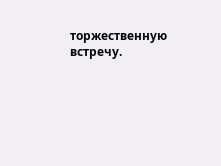торжественную встречу.